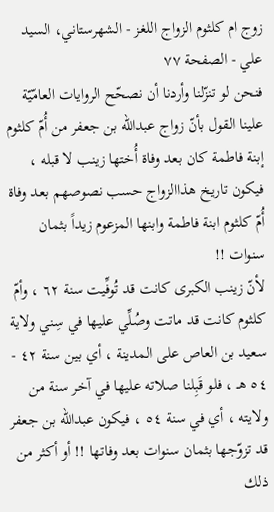زوج ام کلثوم الزواج اللغز - الشهرستاني، السيد علي - الصفحة ٧٧
فنحن لو تنزّلنا وأردنا أن نصحّح الروايات العامّيّة علينا القول بأنّ زواج عبدالله بن جعفر من أُمّ كلثوم إبنة فاطمة كان بعد وفاة أُختها زينب لا قبله ، فيكون تاريخ هذاالزواج حسب نصوصهم بعد وفاة أُمّ كلثوم ابنة فاطمة وابنها المزعوم زيداً بثمان سنوات !!
لأنّ زينب الكبرى كانت قد تُوفِّيت سنة ٦٢ ، وأمّ كلثوم كانت قد ماتت وصُلِّي عليها في سِني ولاية سعيد بن العاص على المدينة ، أي بين سنة ٤٢ - ٥٤ هـ ، فلو قَبِلنا صلاته عليها في آخر سنة من ولايته ، أي في سنة ٥٤ ، فيكون عبدالله بن جعفر قد تزوّجها بثمان سنوات بعد وفاتها !! أو أكثر من ذلك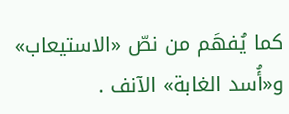كما يُفهَم من نصّ «الاستيعاب» و«أُسد الغابة» الآنف .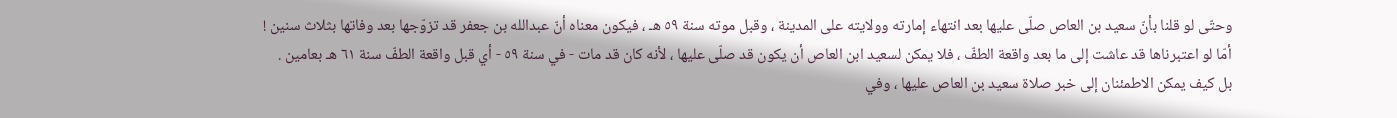وحتّى لو قلنا بأنّ سعيد بن العاص صلّى عليها بعد انتهاء إمارته وولايته على المدينة ، وقبل موته سنة ٥٩ هـ ، فيكون معناه أنّ عبدالله بن جعفر قد تزوّجها بعد وفاتها بثلاث سنين !
أمّا لو اعتبرناها قد عاشت إلى ما بعد واقعة الطفّ ، فلا يمكن لسعيد ابن العاص أن يكون قد صلّى عليها ، لأنه كان قد مات - في سنة ٥٩ - أي قبل واقعة الطفّ سنة ٦١ هـ بعامين .
بل كيف يمكن الاطمئنان إلى خبر صلاة سعيد بن العاص عليها ، وفي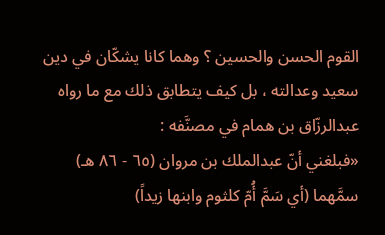القوم الحسن والحسين ؟ وهما كانا يشكّان في دين سعيد وعدالته ، بل كيف يتطابق ذلك مع ما رواه عبدالرزّاق بن همام في مصنَّفه :
«فبلغني أنّ عبدالملك بن مروان (٦٥ - ٨٦ هـ) سمَّهما (أي سَمَّ أُمّ كلثوم وابنها زيداً)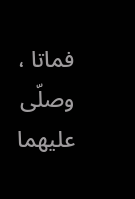فماتا ، وصلّى عليهما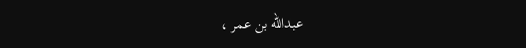عبدالله بن عمر ،